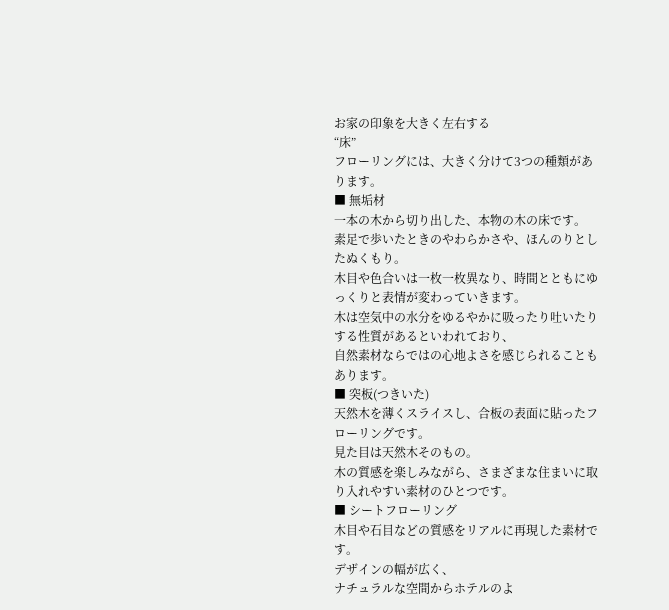お家の印象を大きく左右する
“床”
フローリングには、大きく分けて3つの種類があります。
■ 無垢材
一本の木から切り出した、本物の木の床です。
素足で歩いたときのやわらかさや、ほんのりとしたぬくもり。
木目や色合いは一枚一枚異なり、時間とともにゆっくりと表情が変わっていきます。
木は空気中の水分をゆるやかに吸ったり吐いたりする性質があるといわれており、
自然素材ならではの心地よさを感じられることもあります。
■ 突板(つきいた)
天然木を薄くスライスし、合板の表面に貼ったフローリングです。
見た目は天然木そのもの。
木の質感を楽しみながら、さまざまな住まいに取り入れやすい素材のひとつです。
■ シートフローリング
木目や石目などの質感をリアルに再現した素材です。
デザインの幅が広く、
ナチュラルな空間からホテルのよ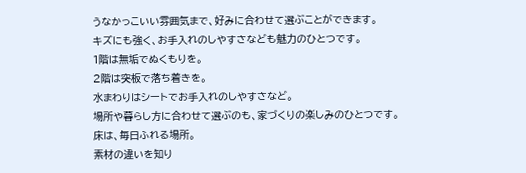うなかっこいい雰囲気まで、好みに合わせて選ぶことができます。
キズにも強く、お手入れのしやすさなども魅力のひとつです。
1階は無垢でぬくもりを。
2階は突板で落ち着きを。
水まわりはシートでお手入れのしやすさなど。
場所や暮らし方に合わせて選ぶのも、家づくりの楽しみのひとつです。
床は、毎日ふれる場所。
素材の違いを知り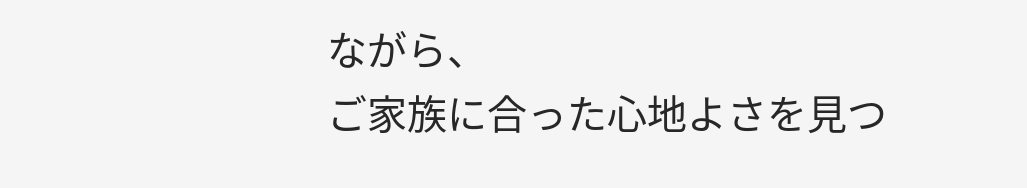ながら、
ご家族に合った心地よさを見つ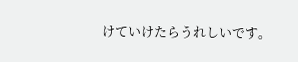けていけたらうれしいです。